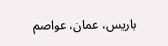باريس، عمان، عواصم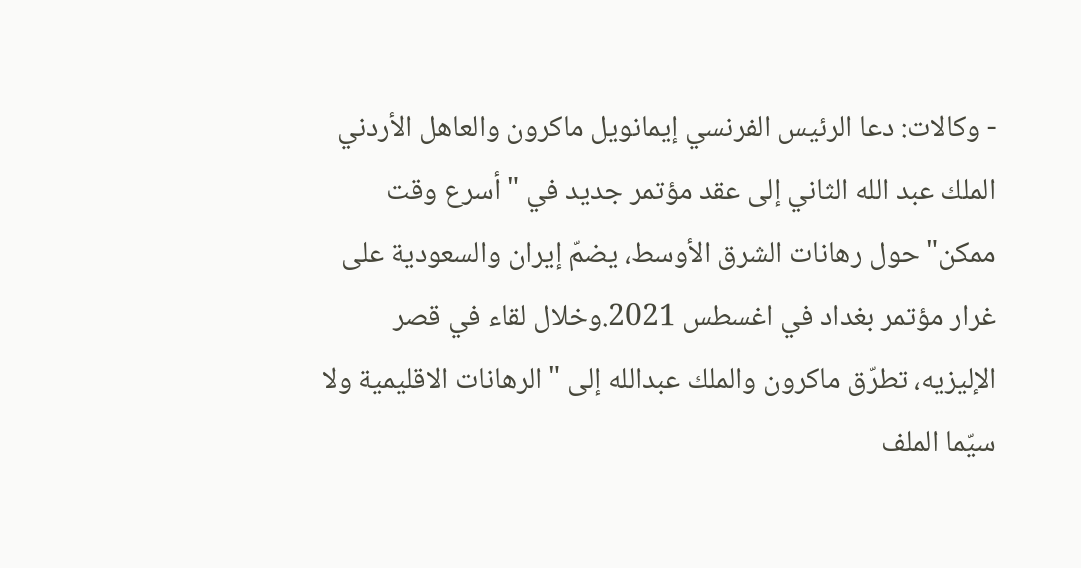- وكالات: دعا الرئيس الفرنسي إيمانويل ماكرون والعاهل الأردني الملك عبد الله الثاني إلى عقد مؤتمر جديد في "أسرع وقت ممكن" حول رهانات الشرق الأوسط، يضمّ إيران والسعودية على غرار مؤتمر بغداد في اغسطس 2021.وخلال لقاء في قصر الإليزيه، تطرّق ماكرون والملك عبدالله إلى "الرهانات الاقليمية ولا سيّما الملف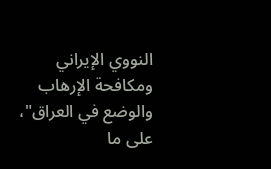النووي الإيراني ومكافحة الإرهاب والوضع في العراق"، على ما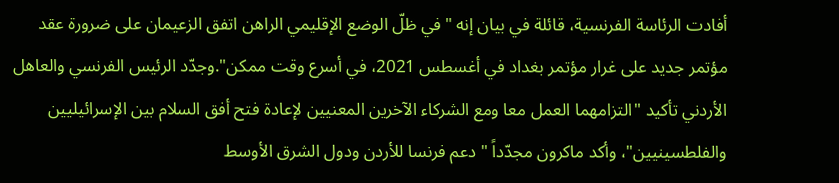أفادت الرئاسة الفرنسية، قائلة في بيان إنه "في ظلّ الوضع الإقليمي الراهن اتفق الزعيمان على ضرورة عقد مؤتمر جديد على غرار مؤتمر بغداد في أغسطس 2021، في أسرع وقت ممكن".وجدّد الرئيس الفرنسي والعاهل الأردني تأكيد "التزامهما العمل معا ومع الشركاء الآخرين المعنيين لإعادة فتح أفق السلام بين الإسرائيليين والفلطسينيين"، وأكد ماكرون مجدّداً "دعم فرنسا للأردن ودول الشرق الأوسط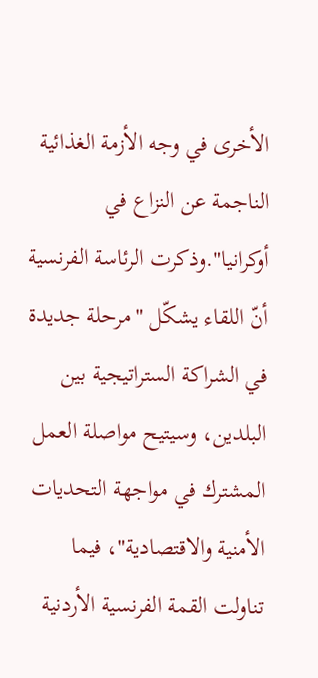الأخرى في وجه الأزمة الغذائية الناجمة عن النزاع في أوكرانيا".وذكرت الرئاسة الفرنسية أنّ اللقاء يشكّل "مرحلة جديدة في الشراكة الستراتيجية بين البلدين، وسيتيح مواصلة العمل المشترك في مواجهة التحديات الأمنية والاقتصادية"، فيما تناولت القمة الفرنسية الأردنية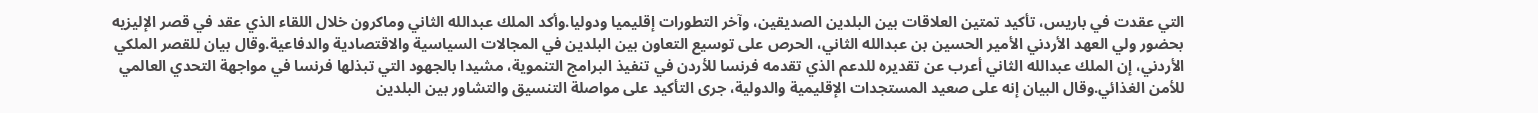التي عقدت في باريس، تأكيد تمتين العلاقات بين البلدين الصديقين، وآخر التطورات إقليميا ودوليا.وأكد الملك عبدالله الثاني وماكرون خلال اللقاء الذي عقد في قصر الإليزيه بحضور ولي العهد الأردني الأمير الحسين بن عبدالله الثاني، الحرص على توسيع التعاون بين البلدين في المجالات السياسية والاقتصادية والدفاعية.وقال بيان للقصر الملكي الأردني، إن الملك عبدالله الثاني أعرب عن تقديره للدعم الذي تقدمه فرنسا للأردن في تنفيذ البرامج التنموية، مشيدا بالجهود التي تبذلها فرنسا في مواجهة التحدي العالمي للأمن الغذائي.وقال البيان إنه على صعيد المستجدات الإقليمية والدولية، جرى التأكيد على مواصلة التنسيق والتشاور بين البلدين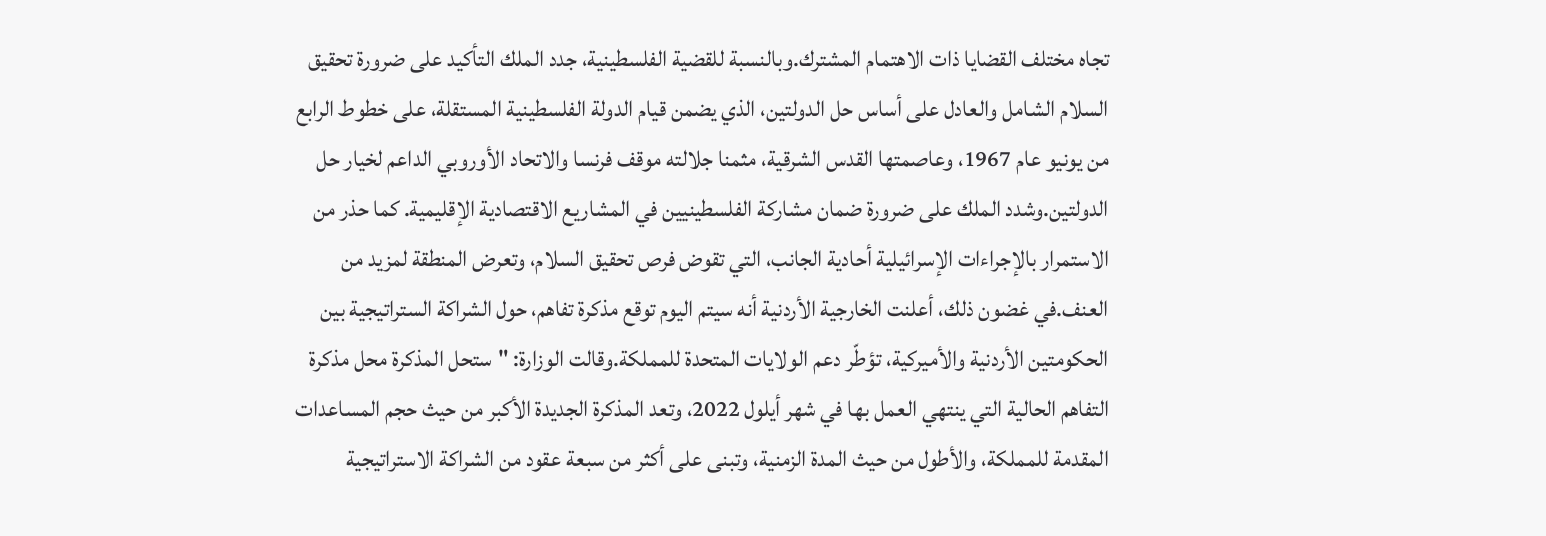تجاه مختلف القضايا ذات الاهتمام المشترك.وبالنسبة للقضية الفلسطينية، جدد الملك التأكيد على ضرورة تحقيق السلام الشامل والعادل على أساس حل الدولتين، الذي يضمن قيام الدولة الفلسطينية المستقلة، على خطوط الرابع من يونيو عام 1967، وعاصمتها القدس الشرقية، مثمنا جلالته موقف فرنسا والاتحاد الأوروبي الداعم لخيار حل الدولتين.وشدد الملك على ضرورة ضمان مشاركة الفلسطينيين في المشاريع الاقتصادية الإقليمية. كما حذر من الاستمرار بالإجراءات الإسرائيلية أحادية الجانب، التي تقوض فرص تحقيق السلام، وتعرض المنطقة لمزيد من العنف.في غضون ذلك، أعلنت الخارجية الأردنية أنه سيتم اليوم توقع مذكرة تفاهم، حول الشراكة الستراتيجية بين الحكومتين الأردنية والأميركية، تؤطّر دعم الولايات المتحدة للمملكة.وقالت الوزارة: "ستحل المذكرة محل مذكرة التفاهم الحالية التي ينتهي العمل بها في شهر أيلول 2022، وتعد المذكرة الجديدة الأكبر من حيث حجم المساعدات المقدمة للمملكة، والأطول من حيث المدة الزمنية، وتبنى على أكثر من سبعة عقود من الشراكة الاستراتيجية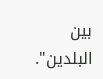بين البلدين".